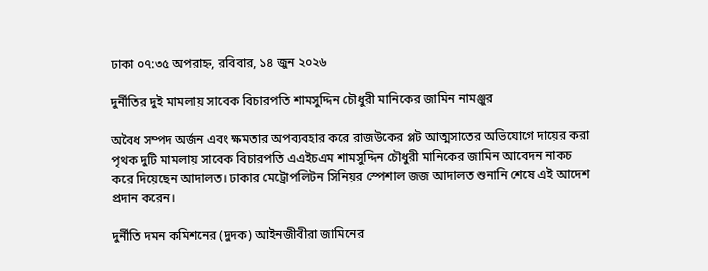ঢাকা ০৭:৩৫ অপরাহ্ন, রবিবার, ১৪ জুন ২০২৬

দুর্নীতির দুই মামলায় সাবেক বিচারপতি শামসুদ্দিন চৌধুরী মানিকের জামিন নামঞ্জুর

অবৈধ সম্পদ অর্জন এবং ক্ষমতার অপব্যবহার করে রাজউকের প্লট আত্মসাতের অভিযোগে দায়ের করা পৃথক দুটি মামলায় সাবেক বিচারপতি এএইচএম শামসুদ্দিন চৌধুরী মানিকের জামিন আবেদন নাকচ করে দিয়েছেন আদালত। ঢাকার মেট্রোপলিটন সিনিয়র স্পেশাল জজ আদালত শুনানি শেষে এই আদেশ প্রদান করেন।

দুর্নীতি দমন কমিশনের (দুদক) আইনজীবীরা জামিনের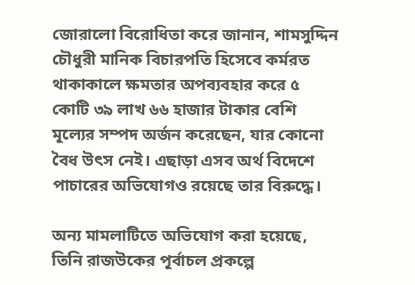জোরালো বিরোধিতা করে জানান, শামসুদ্দিন চৌধুরী মানিক বিচারপতি হিসেবে কর্মরত থাকাকালে ক্ষমতার অপব্যবহার করে ৫ কোটি ৩৯ লাখ ৬৬ হাজার টাকার বেশি মূল্যের সম্পদ অর্জন করেছেন, যার কোনো বৈধ উৎস নেই। এছাড়া এসব অর্থ বিদেশে পাচারের অভিযোগও রয়েছে তার বিরুদ্ধে।

অন্য মামলাটিতে অভিযোগ করা হয়েছে, তিনি রাজউকের পূর্বাচল প্রকল্পে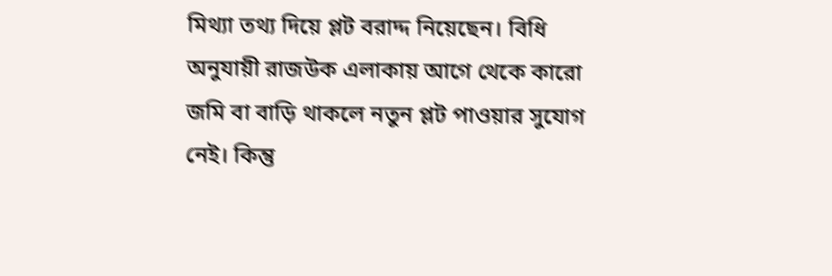মিথ্যা তথ্য দিয়ে প্লট বরাদ্দ নিয়েছেন। বিধি অনুযায়ী রাজউক এলাকায় আগে থেকে কারো জমি বা বাড়ি থাকলে নতুন প্লট পাওয়ার সুযোগ নেই। কিন্তু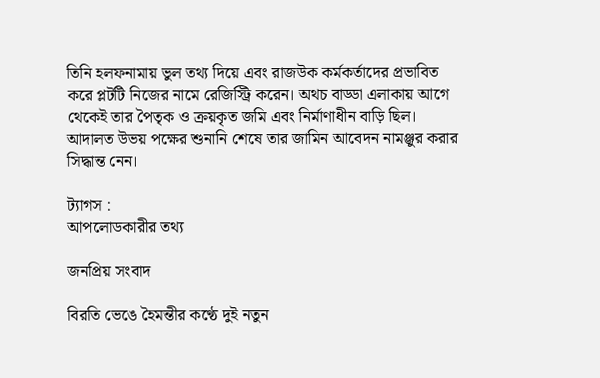তিনি হলফনামায় ভুল তথ্য দিয়ে এবং রাজউক কর্মকর্তাদের প্রভাবিত করে প্লটটি নিজের নামে রেজিস্ট্রি করেন। অথচ বাড্ডা এলাকায় আগে থেকেই তার পৈতৃক ও ক্রয়কৃত জমি এবং নির্মাণাধীন বাড়ি ছিল। আদালত উভয় পক্ষের শুনানি শেষে তার জামিন আবেদন নামঞ্জুর করার সিদ্ধান্ত নেন।

ট্যাগস :
আপলোডকারীর তথ্য

জনপ্রিয় সংবাদ

বিরতি ভেঙে হৈমন্তীর কণ্ঠে দুই নতুন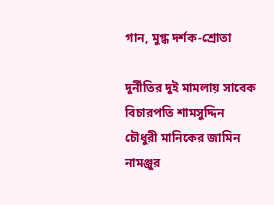গান, মুগ্ধ দর্শক-শ্রোতা

দুর্নীতির দুই মামলায় সাবেক বিচারপতি শামসুদ্দিন চৌধুরী মানিকের জামিন নামঞ্জুর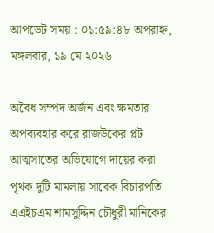আপডেট সময় : ০১:৫৯:৪৮ অপরাহ্ন, মঙ্গলবার, ১৯ মে ২০২৬

অবৈধ সম্পদ অর্জন এবং ক্ষমতার অপব্যবহার করে রাজউকের প্লট আত্মসাতের অভিযোগে দায়ের করা পৃথক দুটি মামলায় সাবেক বিচারপতি এএইচএম শামসুদ্দিন চৌধুরী মানিকের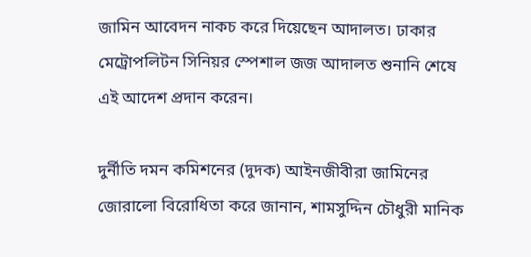জামিন আবেদন নাকচ করে দিয়েছেন আদালত। ঢাকার মেট্রোপলিটন সিনিয়র স্পেশাল জজ আদালত শুনানি শেষে এই আদেশ প্রদান করেন।

দুর্নীতি দমন কমিশনের (দুদক) আইনজীবীরা জামিনের জোরালো বিরোধিতা করে জানান, শামসুদ্দিন চৌধুরী মানিক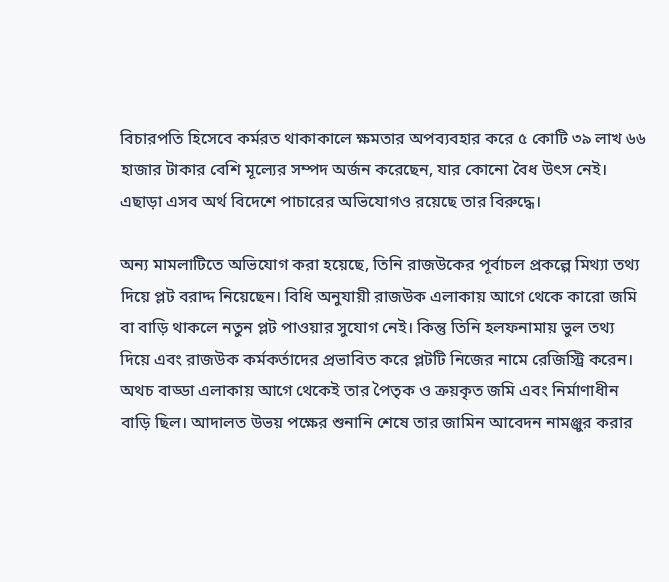বিচারপতি হিসেবে কর্মরত থাকাকালে ক্ষমতার অপব্যবহার করে ৫ কোটি ৩৯ লাখ ৬৬ হাজার টাকার বেশি মূল্যের সম্পদ অর্জন করেছেন, যার কোনো বৈধ উৎস নেই। এছাড়া এসব অর্থ বিদেশে পাচারের অভিযোগও রয়েছে তার বিরুদ্ধে।

অন্য মামলাটিতে অভিযোগ করা হয়েছে, তিনি রাজউকের পূর্বাচল প্রকল্পে মিথ্যা তথ্য দিয়ে প্লট বরাদ্দ নিয়েছেন। বিধি অনুযায়ী রাজউক এলাকায় আগে থেকে কারো জমি বা বাড়ি থাকলে নতুন প্লট পাওয়ার সুযোগ নেই। কিন্তু তিনি হলফনামায় ভুল তথ্য দিয়ে এবং রাজউক কর্মকর্তাদের প্রভাবিত করে প্লটটি নিজের নামে রেজিস্ট্রি করেন। অথচ বাড্ডা এলাকায় আগে থেকেই তার পৈতৃক ও ক্রয়কৃত জমি এবং নির্মাণাধীন বাড়ি ছিল। আদালত উভয় পক্ষের শুনানি শেষে তার জামিন আবেদন নামঞ্জুর করার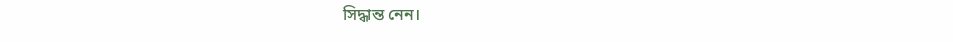সিদ্ধান্ত নেন।